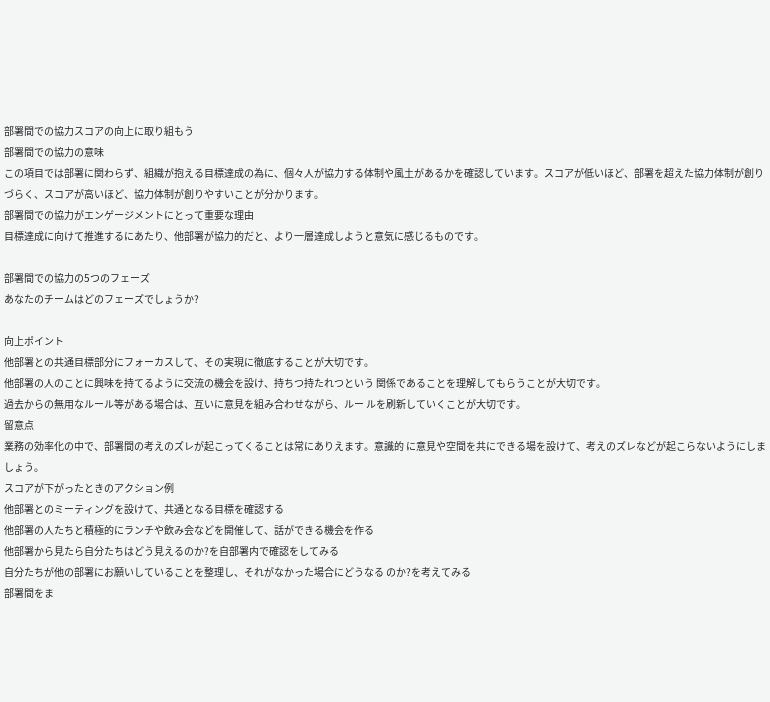部署間での協力スコアの向上に取り組もう
部署間での協力の意味
この項目では部署に関わらず、組織が抱える目標達成の為に、個々人が協力する体制や風土があるかを確認しています。スコアが低いほど、部署を超えた協力体制が創りづらく、スコアが高いほど、協力体制が創りやすいことが分かります。
部署間での協力がエンゲージメントにとって重要な理由
目標達成に向けて推進するにあたり、他部署が協力的だと、より一層達成しようと意気に感じるものです。

部署間での協力の5つのフェーズ
あなたのチームはどのフェーズでしょうか?

向上ポイント
他部署との共通目標部分にフォーカスして、その実現に徹底することが大切です。
他部署の人のことに興味を持てるように交流の機会を設け、持ちつ持たれつという 関係であることを理解してもらうことが大切です。
過去からの無用なルール等がある場合は、互いに意見を組み合わせながら、ルー ルを刷新していくことが大切です。
留意点
業務の効率化の中で、部署間の考えのズレが起こってくることは常にありえます。意識的 に意見や空間を共にできる場を設けて、考えのズレなどが起こらないようにしましょう。
スコアが下がったときのアクション例
他部署とのミーティングを設けて、共通となる目標を確認する
他部署の人たちと積極的にランチや飲み会などを開催して、話ができる機会を作る
他部署から見たら自分たちはどう見えるのか?を自部署内で確認をしてみる
自分たちが他の部署にお願いしていることを整理し、それがなかった場合にどうなる のか?を考えてみる
部署間をま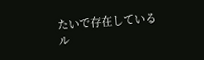たいで存在しているル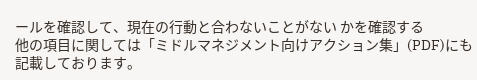ールを確認して、現在の行動と合わないことがない かを確認する
他の項目に関しては「ミドルマネジメント向けアクション集」(PDF)にも記載しております。